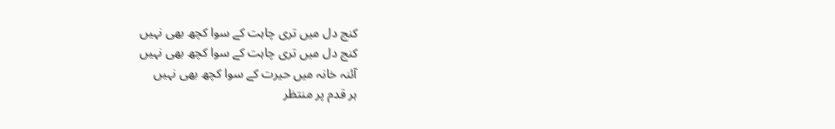کنج دل میں تری چاہت کے سوا کچھ بھی نہیں
کنج دل میں تری چاہت کے سوا کچھ بھی نہیں
آئنہ خانہ میں حیرت کے سوا کچھ بھی نہیں
ہر قدم پر منتظر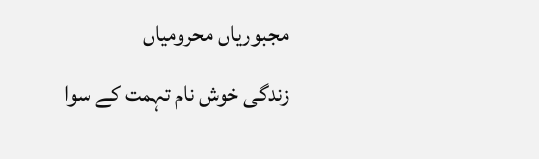مجبوریاں محرومیاں
زندگی خوش نام تہمت کے سوا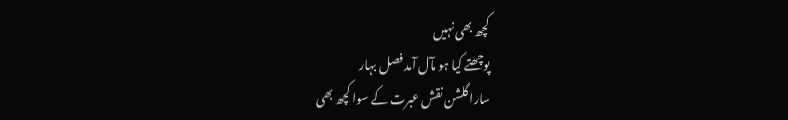کچھ بھی نہیں
پوچھتے کیا ہو مآل آمد فصل بہار
سارا گلشن نقش عبرت کے سوا کچھ بھی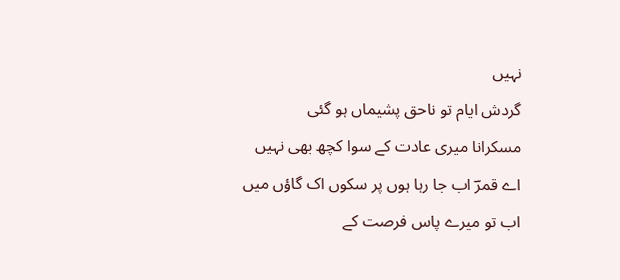نہیں
گردش ایام تو ناحق پشیماں ہو گئی
مسکرانا میری عادت کے سوا کچھ بھی نہیں
اے قمرؔ اب جا رہا ہوں پر سکوں اک گاؤں میں
اب تو میرے پاس فرصت کے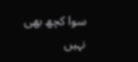سوا کچھ بھی نہیں